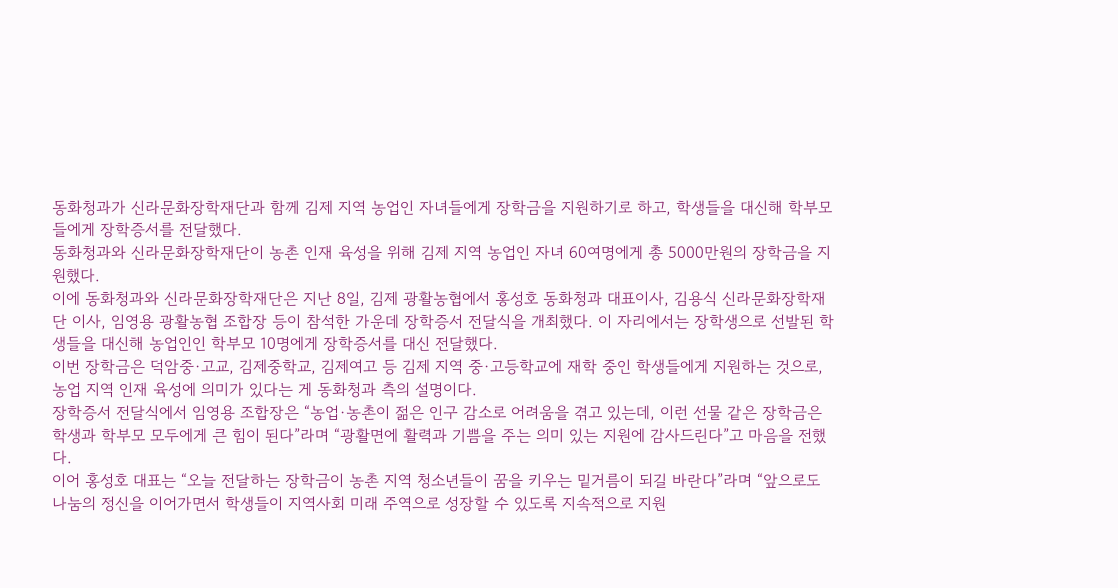동화청과가 신라문화장학재단과 함께 김제 지역 농업인 자녀들에게 장학금을 지원하기로 하고, 학생들을 대신해 학부모들에게 장학증서를 전달했다.
동화청과와 신라문화장학재단이 농촌 인재 육성을 위해 김제 지역 농업인 자녀 60여명에게 총 5000만원의 장학금을 지원했다.
이에 동화청과와 신라문화장학재단은 지난 8일, 김제 광활농협에서 홍성호 동화청과 대표이사, 김용식 신라문화장학재단 이사, 임영용 광활농협 조합장 등이 참석한 가운데 장학증서 전달식을 개최했다. 이 자리에서는 장학생으로 선발된 학생들을 대신해 농업인인 학부모 10명에게 장학증서를 대신 전달했다.
이번 장학금은 덕암중·고교, 김제중학교, 김제여고 등 김제 지역 중·고등학교에 재학 중인 학생들에게 지원하는 것으로, 농업 지역 인재 육성에 의미가 있다는 게 동화청과 측의 설명이다.
장학증서 전달식에서 임영용 조합장은 “농업·농촌이 젊은 인구 감소로 어려움을 겪고 있는데, 이런 선물 같은 장학금은 학생과 학부모 모두에게 큰 힘이 된다”라며 “광활면에 활력과 기쁨을 주는 의미 있는 지원에 감사드린다”고 마음을 전했다.
이어 홍성호 대표는 “오늘 전달하는 장학금이 농촌 지역 청소년들이 꿈을 키우는 밑거름이 되길 바란다”라며 “앞으로도 나눔의 정신을 이어가면서 학생들이 지역사회 미래 주역으로 성장할 수 있도록 지속적으로 지원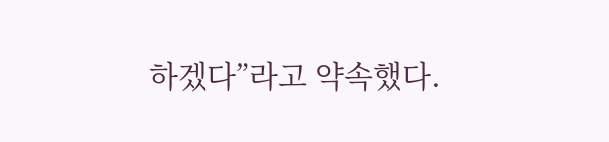하겠다”라고 약속했다.